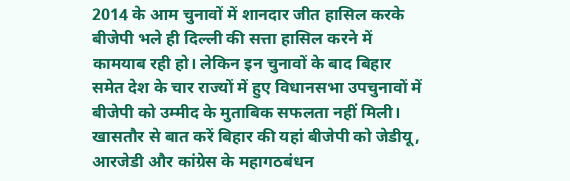2014 के आम चुनावों में शानदार जीत हासिल करके बीजेपी भले ही दिल्ली की सत्ता हासिल करने में कामयाब रही हो। लेकिन इन चुनावों के बाद बिहार समेत देश के चार राज्यों में हुए विधानसभा उपचुनावों में बीजेपी को उम्मीद के मुताबिक सफलता नहीं मिली।
खासतौर से बात करें बिहार की यहां बीजेपी को जेडीयू, आरजेडी और कांग्रेस के महागठबंधन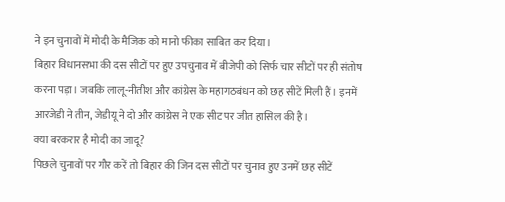ने इन चुनावों में मोदी के मैजिक को मानो फीका साबित कर दिया।
बिहार विधानसभा की दस सीटों पर हुए उपचुनाव में बीजेपी को सिर्फ चार सीटों पर ही संतोष करना पड़ा। जबकि लालू-नीतीश और कांग्रेस के महागठबंधन को छह सीटें मिली हैं। इनमें आरजेडी ने तीन, जेडीयू ने दो और कांग्रेस ने एक सीट पर जीत हासिल की है।
क्या बरकरार है मोदी का जादू?
पिछले चुनावों पर गौर करें तो बिहार की जिन दस सीटों पर चुनाव हुए उनमें छह सीटें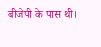बीजेपी के पास थी।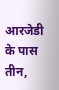आरजेडी के पास तीन,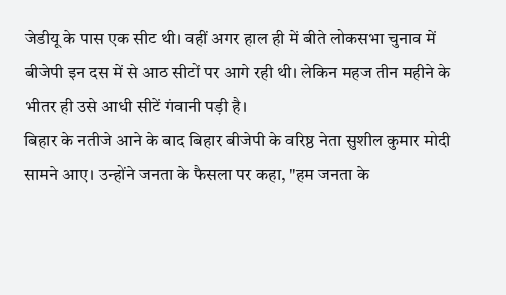जेडीयू के पास एक सीट थी। वहीं अगर हाल ही में बीते लोकसभा चुनाव में बीजेपी इन दस में से आठ सीटों पर आगे रही थी। लेकिन महज तीन महीने के भीतर ही उसे आधी सीटें गंवानी पड़ी है।
बिहार के नतीजे आने के बाद बिहार बीजेपी के वरिष्ठ नेता सुशील कुमार मोदी सामने आए। उन्होंने जनता के फैसला पर कहा, "हम जनता के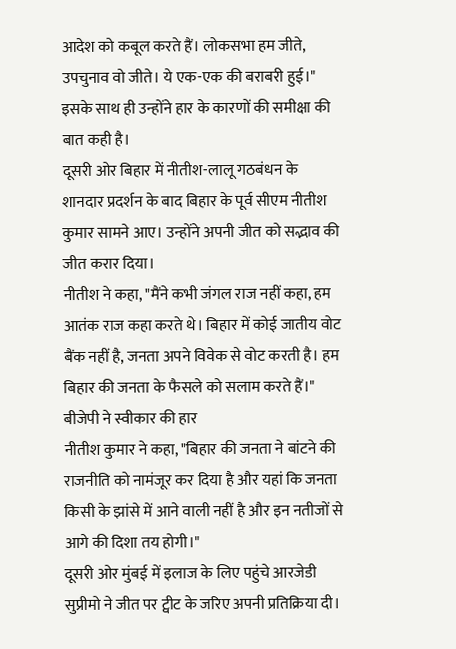आदेश को कबूल करते हैं। लोकसभा हम जीते, उपचुनाव वो जीते। ये एक-एक की बराबरी हुई।" इसके साथ ही उन्होंने हार के कारणों की समीक्षा की बात कही है।
दूसरी ओर बिहार में नीतीश-लालू गठबंधन के शानदार प्रदर्शन के बाद बिहार के पूर्व सीएम नीतीश कुमार सामने आए। उन्होंने अपनी जीत को सद्भाव की जीत करार दिया।
नीतीश ने कहा, "मैंने कभी जंगल राज नहीं कहा, हम आतंक राज कहा करते थे। बिहार में कोई जातीय वोट बैंक नहीं है, जनता अपने विवेक से वोट करती है। हम बिहार की जनता के फैसले को सलाम करते हैं।"
बीजेपी ने स्वीकार की हार
नीतीश कुमार ने कहा, "बिहार की जनता ने बांटने की राजनीति को नामंजूर कर दिया है और यहां कि जनता किसी के झांसे में आने वाली नहीं है और इन नतीजों से आगे की दिशा तय होगी।"
दूसरी ओर मुंबई में इलाज के लिए पहुंचे आरजेडी सुप्रीमो ने जीत पर ट्वीट के जरिए अपनी प्रतिक्रिया दी।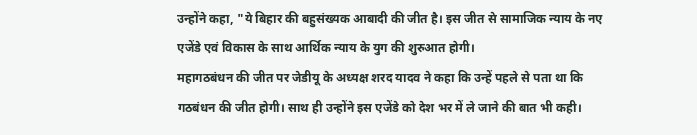उन्होंने कहा, "ये बिहार की बहुसंख्यक आबादी की जीत है। इस जीत से सामाजिक न्याय के नए एजेंडे एवं विकास के साथ आर्थिक न्याय के युग की शुरुआत होगी।
महागठबंधन की जीत पर जेडीयू के अध्यक्ष शरद यादव ने कहा कि उन्हें पहले से पता था कि गठबंधन की जीत होगी। साथ ही उन्होंने इस एजेंडे को देश भर में ले जाने की बात भी कही।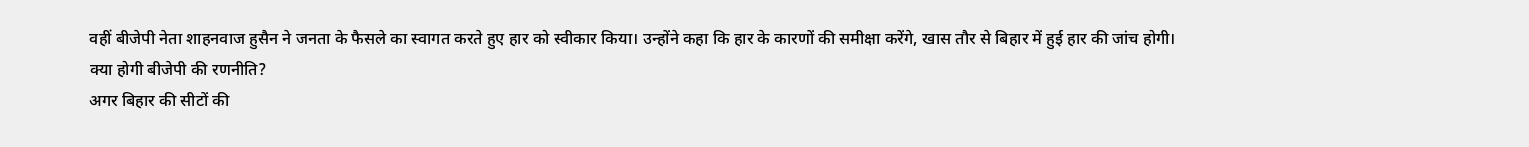वहीं बीजेपी नेता शाहनवाज हुसैन ने जनता के फैसले का स्वागत करते हुए हार को स्वीकार किया। उन्होंने कहा कि हार के कारणों की समीक्षा करेंगे, खास तौर से बिहार में हुई हार की जांच होगी।
क्या होगी बीजेपी की रणनीति?
अगर बिहार की सीटों की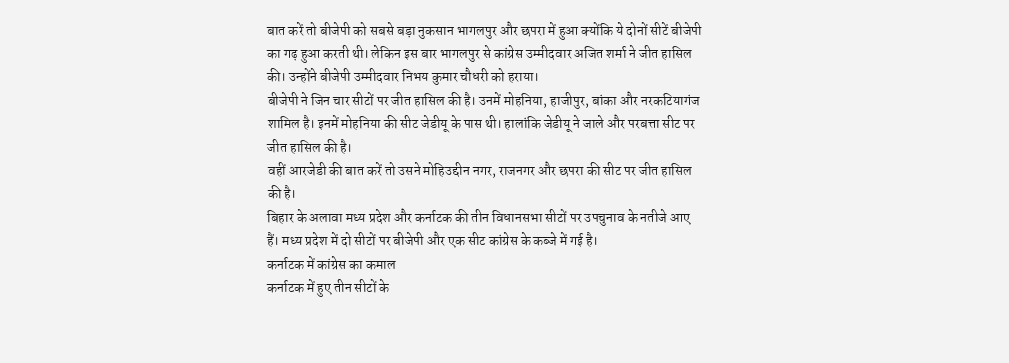बात करें तो बीजेपी को सबसे बड़ा नुकसान भागलपुर और छपरा में हुआ क्योंकि ये दोनों सीटें बीजेपी का गढ़ हुआ करती थी। लेकिन इस बार भागलपुर से कांग्रेस उम्मीदवार अजित शर्मा ने जीत हासिल की। उन्होंने बीजेपी उम्मीदवार निभय कुमार चौधरी को हराया।
बीजेपी ने जिन चार सीटों पर जीत हासिल की है। उनमें मोहनिया, हाजीपुर, बांका और नरकटियागंज शामिल है। इनमें मोहनिया की सीट जेडीयू के पास थी। हालांकि जेडीयू ने जाले और परबत्ता सीट पर जीत हासिल की है।
वहीं आरजेडी की बात करें तो उसने मोहिउद्दीन नगर, राजनगर और छपरा की सीट पर जीत हासिल की है।
बिहार के अलावा मध्य प्रदेश और कर्नाटक की तीन विधानसभा सीटों पर उपचुनाव के नतीजे आए हैं। मध्य प्रदेश में दो सीटों पर बीजेपी और एक सीट कांग्रेस के कब्जे में गई है।
कर्नाटक में कांग्रेस का कमाल
कर्नाटक में हुए तीन सीटों के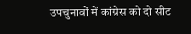उपचुनावों में कांग्रेस को दो सीट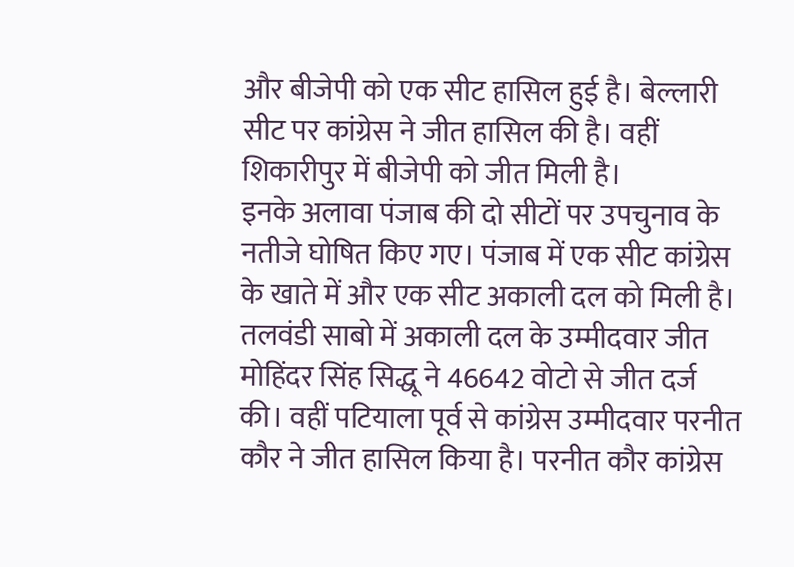और बीजेपी को एक सीट हासिल हुई है। बेल्लारी सीट पर कांग्रेस ने जीत हासिल की है। वहीं शिकारीपुर में बीजेपी को जीत मिली है।
इनके अलावा पंजाब की दो सीटों पर उपचुनाव के नतीजे घोषित किए गए। पंजाब में एक सीट कांग्रेस के खाते में और एक सीट अकाली दल को मिली है।
तलवंडी साबो में अकाली दल के उम्मीदवार जीत मोहिंदर सिंह सिद्धू ने 46642 वोटो से जीत दर्ज की। वहीं पटियाला पूर्व से कांग्रेस उम्मीदवार परनीत कौर ने जीत हासिल किया है। परनीत कौर कांग्रेस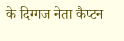के दिग्गज नेता कैप्टन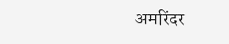अमरिंदर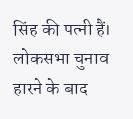सिंह की पत्नी हैं। लोकसभा चुनाव हारने के बाद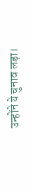उन्होंने ये चुनाव लड़ा।